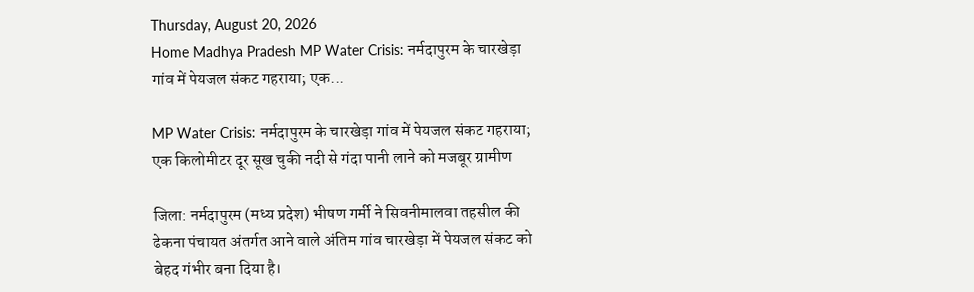Thursday, August 20, 2026
Home Madhya Pradesh MP Water Crisis: नर्मदापुरम के चारखेड़ा गांव में पेयजल संकट गहराया; एक...

MP Water Crisis: नर्मदापुरम के चारखेड़ा गांव में पेयजल संकट गहराया; एक किलोमीटर दूर सूख चुकी नदी से गंदा पानी लाने को मजबूर ग्रामीण

जिला: नर्मदापुरम (मध्य प्रदेश) भीषण गर्मी ने सिवनीमालवा तहसील की ढेकना पंचायत अंतर्गत आने वाले अंतिम गांव चारखेड़ा में पेयजल संकट को बेहद गंभीर बना दिया है।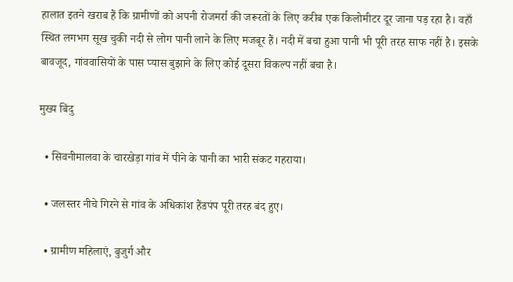हालात इतने खराब हैं कि ग्रामीणों को अपनी रोजमर्रा की जरूरतों के लिए करीब एक किलोमीटर दूर जाना पड़ रहा है। वहाँ स्थित लगभग सूख चुकी नदी से लोग पानी लाने के लिए मजबूर हैं। नदी में बचा हुआ पानी भी पूरी तरह साफ नहीं है। इसके बावजूद, गांववासियों के पास प्यास बुझाने के लिए कोई दूसरा विकल्प नहीं बचा है।

मुख्य बिंदु

  • सिवनीमालवा के चारखेड़ा गांव में पीने के पानी का भारी संकट गहराया।

  • जलस्तर नीचे गिरने से गांव के अधिकांश हैंडपंप पूरी तरह बंद हुए।

  • ग्रामीण महिलाएं, बुजुर्ग और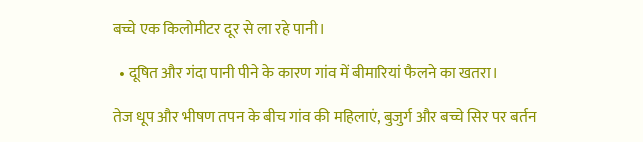बच्चे एक किलोमीटर दूर से ला रहे पानी।

  • दूषित और गंदा पानी पीने के कारण गांव में बीमारियां फैलने का खतरा।

तेज धूप और भीषण तपन के बीच गांव की महिलाएं, बुजुर्ग और बच्चे सिर पर बर्तन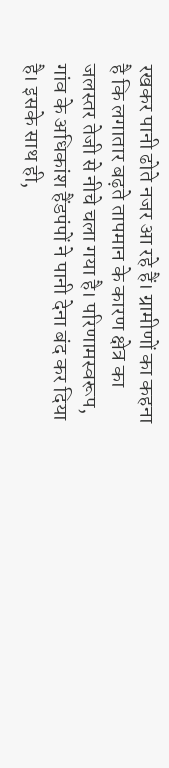रखकर पानी ढोते नजर आ रहे हैं। ग्रामीणों का कहना है कि लगातार बढ़ते तापमान के कारण क्षेत्र का जलस्तर तेजी से नीचे चला गया है। परिणामस्वरूप, गांव के अधिकांश हैंडपंपों ने पानी देना बंद कर दिया है। इसके साथ ही,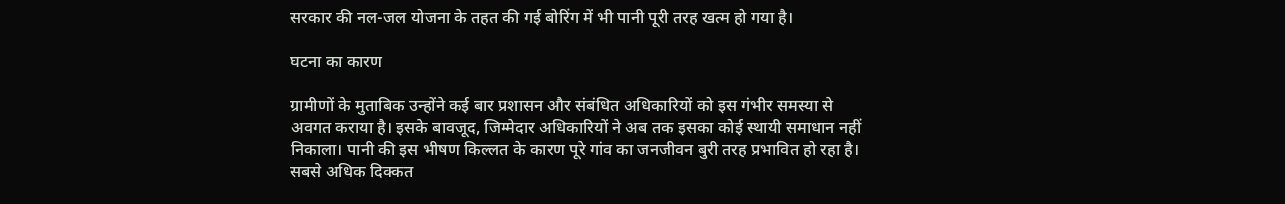सरकार की नल-जल योजना के तहत की गई बोरिंग में भी पानी पूरी तरह खत्म हो गया है।

घटना का कारण

ग्रामीणों के मुताबिक उन्होंने कई बार प्रशासन और संबंधित अधिकारियों को इस गंभीर समस्या से अवगत कराया है। इसके बावजूद, जिम्मेदार अधिकारियों ने अब तक इसका कोई स्थायी समाधान नहीं निकाला। पानी की इस भीषण किल्लत के कारण पूरे गांव का जनजीवन बुरी तरह प्रभावित हो रहा है। सबसे अधिक दिक्कत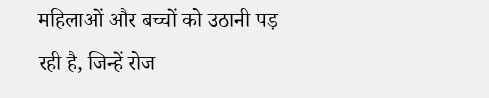महिलाओं और बच्चों को उठानी पड़ रही है, जिन्हें रोज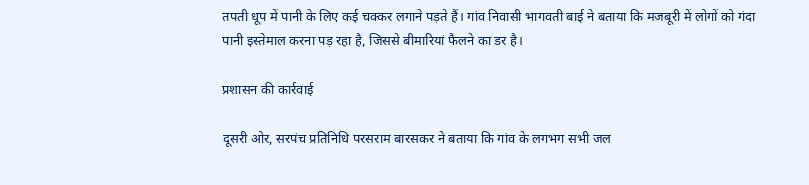तपती धूप में पानी के लिए कई चक्कर लगाने पड़ते हैं। गांव निवासी भागवती बाई ने बताया कि मजबूरी में लोगों को गंदा पानी इस्तेमाल करना पड़ रहा है, जिससे बीमारियां फैलने का डर है।

प्रशासन की कार्रवाई

दूसरी ओर, सरपंच प्रतिनिधि परसराम बारसकर ने बताया कि गांव के लगभग सभी जल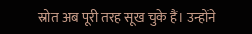स्रोत अब पूरी तरह सूख चुके हैं। उन्होंने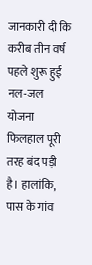जानकारी दी कि करीब तीन वर्ष पहले शुरू हुई नल-जल योजना फिलहाल पूरी तरह बंद पड़ी है। हालांकि, पास के गांव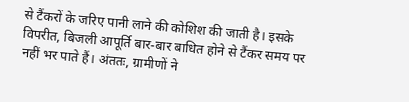से टैंकरों के जरिए पानी लाने की कोशिश की जाती है। इसके विपरीत, बिजली आपूर्ति बार-बार बाधित होने से टैंकर समय पर नहीं भर पाते हैं। अंततः, ग्रामीणों ने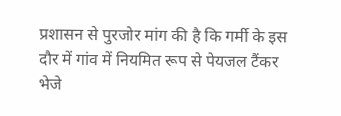प्रशासन से पुरजोर मांग की है कि गर्मी के इस दौर में गांव में नियमित रूप से पेयजल टैंकर भेजे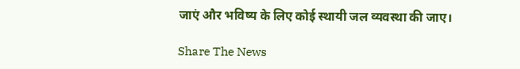जाएं और भविष्य के लिए कोई स्थायी जल व्यवस्था की जाए।

Share The News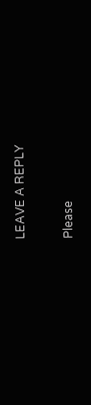LEAVE A REPLY

Please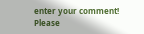enter your comment!
Please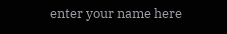enter your name here